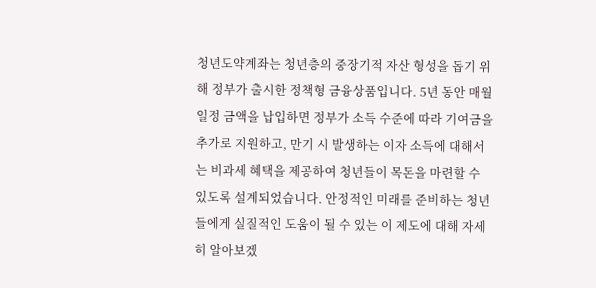청년도약계좌는 청년층의 중장기적 자산 형성을 돕기 위해 정부가 출시한 정책형 금융상품입니다. 5년 동안 매월 일정 금액을 납입하면 정부가 소득 수준에 따라 기여금을 추가로 지원하고, 만기 시 발생하는 이자 소득에 대해서는 비과세 혜택을 제공하여 청년들이 목돈을 마련할 수 있도록 설계되었습니다. 안정적인 미래를 준비하는 청년들에게 실질적인 도움이 될 수 있는 이 제도에 대해 자세히 알아보겠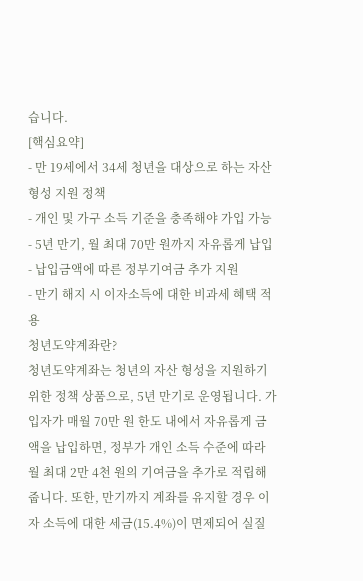습니다.
[핵심요약]
- 만 19세에서 34세 청년을 대상으로 하는 자산 형성 지원 정책
- 개인 및 가구 소득 기준을 충족해야 가입 가능
- 5년 만기, 월 최대 70만 원까지 자유롭게 납입
- 납입금액에 따른 정부기여금 추가 지원
- 만기 해지 시 이자소득에 대한 비과세 혜택 적용
청년도약계좌란?
청년도약계좌는 청년의 자산 형성을 지원하기 위한 정책 상품으로, 5년 만기로 운영됩니다. 가입자가 매월 70만 원 한도 내에서 자유롭게 금액을 납입하면, 정부가 개인 소득 수준에 따라 월 최대 2만 4천 원의 기여금을 추가로 적립해 줍니다. 또한, 만기까지 계좌를 유지할 경우 이자 소득에 대한 세금(15.4%)이 면제되어 실질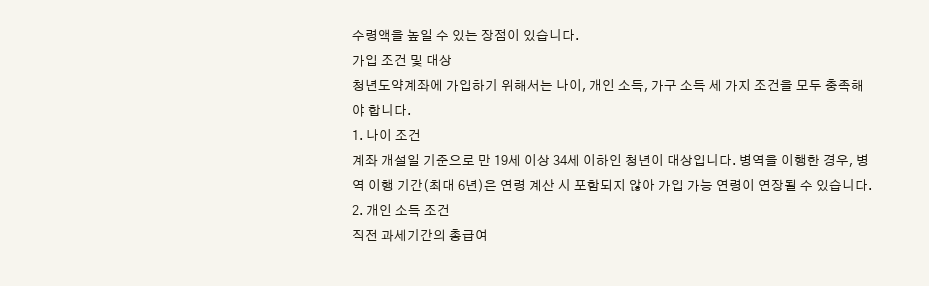수령액을 높일 수 있는 장점이 있습니다.
가입 조건 및 대상
청년도약계좌에 가입하기 위해서는 나이, 개인 소득, 가구 소득 세 가지 조건을 모두 충족해야 합니다.
1. 나이 조건
계좌 개설일 기준으로 만 19세 이상 34세 이하인 청년이 대상입니다. 병역을 이행한 경우, 병역 이행 기간(최대 6년)은 연령 계산 시 포함되지 않아 가입 가능 연령이 연장될 수 있습니다.
2. 개인 소득 조건
직전 과세기간의 총급여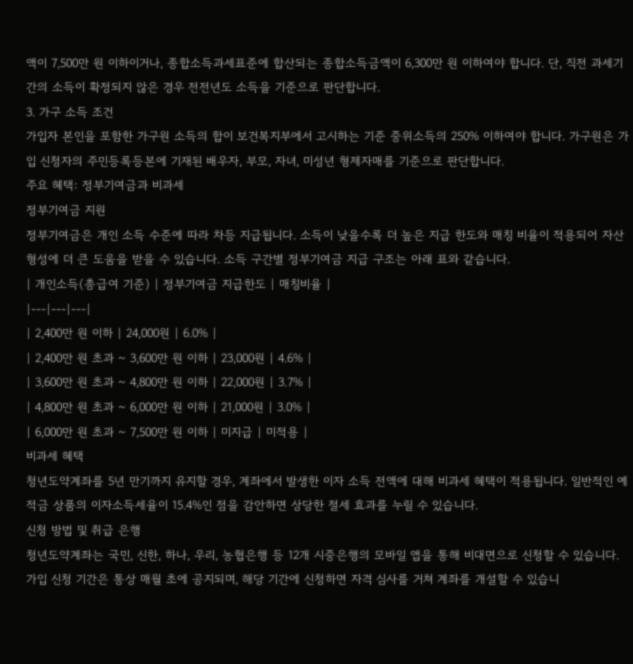액이 7,500만 원 이하이거나, 종합소득과세표준에 합산되는 종합소득금액이 6,300만 원 이하여야 합니다. 단, 직전 과세기간의 소득이 확정되지 않은 경우 전전년도 소득을 기준으로 판단합니다.
3. 가구 소득 조건
가입자 본인을 포함한 가구원 소득의 합이 보건복지부에서 고시하는 기준 중위소득의 250% 이하여야 합니다. 가구원은 가입 신청자의 주민등록등본에 기재된 배우자, 부모, 자녀, 미성년 형제자매를 기준으로 판단합니다.
주요 혜택: 정부기여금과 비과세
정부기여금 지원
정부기여금은 개인 소득 수준에 따라 차등 지급됩니다. 소득이 낮을수록 더 높은 지급 한도와 매칭 비율이 적용되어 자산 형성에 더 큰 도움을 받을 수 있습니다. 소득 구간별 정부기여금 지급 구조는 아래 표와 같습니다.
| 개인소득(총급여 기준) | 정부기여금 지급한도 | 매칭비율 |
|---|---|---|
| 2,400만 원 이하 | 24,000원 | 6.0% |
| 2,400만 원 초과 ~ 3,600만 원 이하 | 23,000원 | 4.6% |
| 3,600만 원 초과 ~ 4,800만 원 이하 | 22,000원 | 3.7% |
| 4,800만 원 초과 ~ 6,000만 원 이하 | 21,000원 | 3.0% |
| 6,000만 원 초과 ~ 7,500만 원 이하 | 미지급 | 미적용 |
비과세 혜택
청년도약계좌를 5년 만기까지 유지할 경우, 계좌에서 발생한 이자 소득 전액에 대해 비과세 혜택이 적용됩니다. 일반적인 예적금 상품의 이자소득세율이 15.4%인 점을 감안하면 상당한 절세 효과를 누릴 수 있습니다.
신청 방법 및 취급 은행
청년도약계좌는 국민, 신한, 하나, 우리, 농협은행 등 12개 시중은행의 모바일 앱을 통해 비대면으로 신청할 수 있습니다. 가입 신청 기간은 통상 매월 초에 공지되며, 해당 기간에 신청하면 자격 심사를 거쳐 계좌를 개설할 수 있습니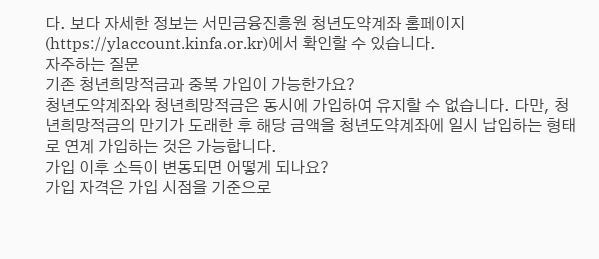다. 보다 자세한 정보는 서민금융진흥원 청년도약계좌 홈페이지(https://ylaccount.kinfa.or.kr)에서 확인할 수 있습니다.
자주하는 질문
기존 청년희망적금과 중복 가입이 가능한가요?
청년도약계좌와 청년희망적금은 동시에 가입하여 유지할 수 없습니다. 다만, 청년희망적금의 만기가 도래한 후 해당 금액을 청년도약계좌에 일시 납입하는 형태로 연계 가입하는 것은 가능합니다.
가입 이후 소득이 변동되면 어떻게 되나요?
가입 자격은 가입 시점을 기준으로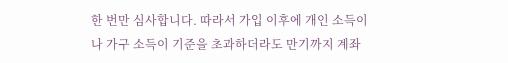한 번만 심사합니다. 따라서 가입 이후에 개인 소득이나 가구 소득이 기준을 초과하더라도 만기까지 계좌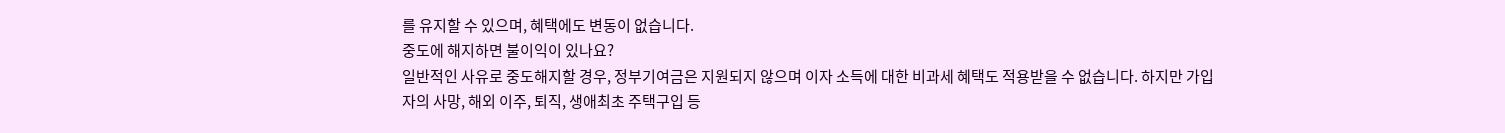를 유지할 수 있으며, 혜택에도 변동이 없습니다.
중도에 해지하면 불이익이 있나요?
일반적인 사유로 중도해지할 경우, 정부기여금은 지원되지 않으며 이자 소득에 대한 비과세 혜택도 적용받을 수 없습니다. 하지만 가입자의 사망, 해외 이주, 퇴직, 생애최초 주택구입 등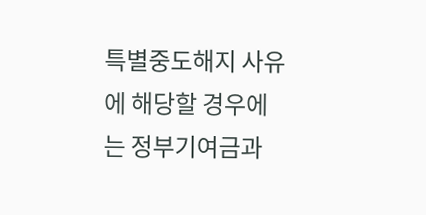특별중도해지 사유에 해당할 경우에는 정부기여금과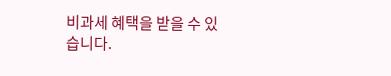비과세 혜택을 받을 수 있습니다.